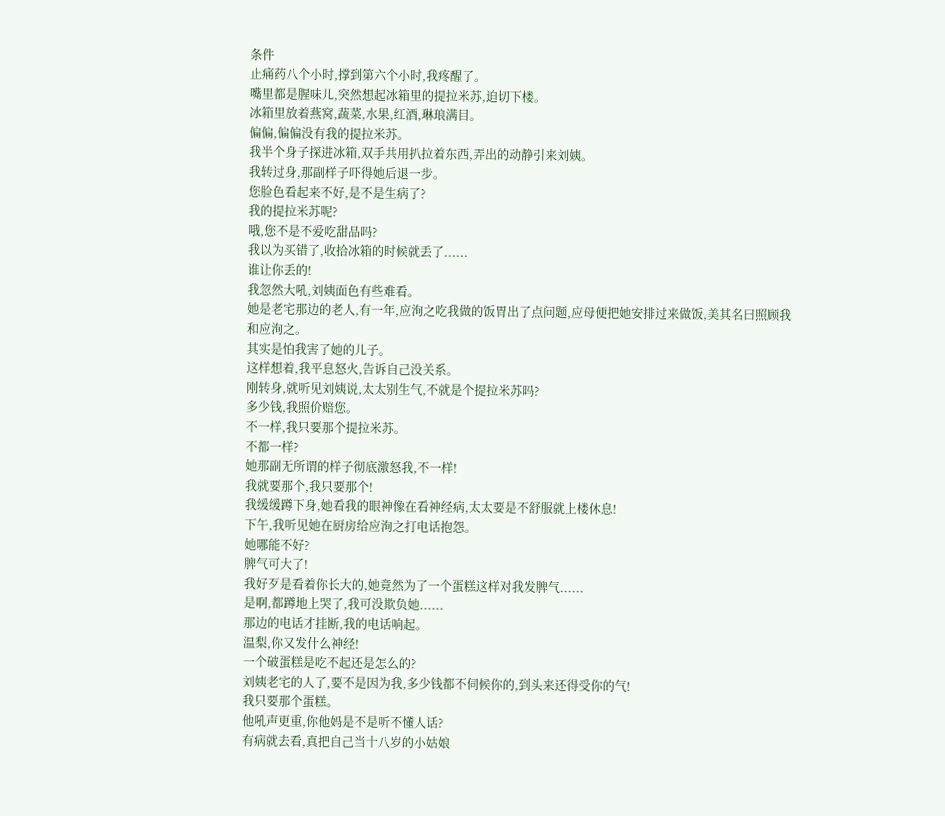条件
止痛药八个小时,撑到第六个小时,我疼醒了。
嘴里都是腥味儿,突然想起冰箱里的提拉米苏,迫切下楼。
冰箱里放着燕窝,蔬菜,水果,红酒,琳琅满目。
偏偏,偏偏没有我的提拉米苏。
我半个身子探进冰箱,双手共用扒拉着东西,弄出的动静引来刘姨。
我转过身,那副样子吓得她后退一步。
您脸色看起来不好,是不是生病了?
我的提拉米苏呢?
哦,您不是不爱吃甜品吗?
我以为买错了,收拾冰箱的时候就丢了......
谁让你丢的!
我忽然大吼,刘姨面色有些难看。
她是老宅那边的老人,有一年,应洵之吃我做的饭胃出了点问题,应母便把她安排过来做饭,美其名曰照顾我和应洵之。
其实是怕我害了她的儿子。
这样想着,我平息怒火,告诉自己没关系。
刚转身,就听见刘姨说,太太别生气,不就是个提拉米苏吗?
多少钱,我照价赔您。
不一样,我只要那个提拉米苏。
不都一样?
她那副无所谓的样子彻底激怒我,不一样!
我就要那个,我只要那个!
我缓缓蹲下身,她看我的眼神像在看神经病,太太要是不舒服就上楼休息!
下午,我听见她在厨房给应洵之打电话抱怨。
她哪能不好?
脾气可大了!
我好歹是看着你长大的,她竟然为了一个蛋糕这样对我发脾气......
是啊,都蹲地上哭了,我可没欺负她......
那边的电话才挂断,我的电话响起。
温梨,你又发什么神经!
一个破蛋糕是吃不起还是怎么的?
刘姨老宅的人了,要不是因为我,多少钱都不伺候你的,到头来还得受你的气!
我只要那个蛋糕。
他吼声更重,你他妈是不是听不懂人话?
有病就去看,真把自己当十八岁的小姑娘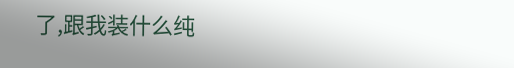了,跟我装什么纯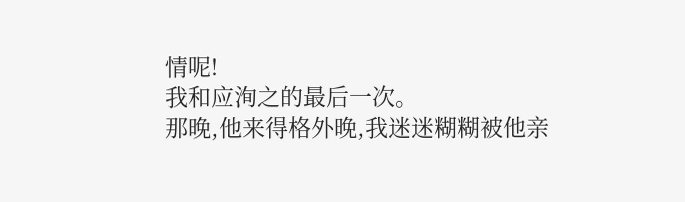情呢!
我和应洵之的最后一次。
那晚,他来得格外晚,我迷迷糊糊被他亲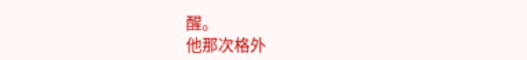醒。
他那次格外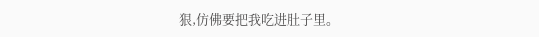狠,仿佛要把我吃进肚子里。